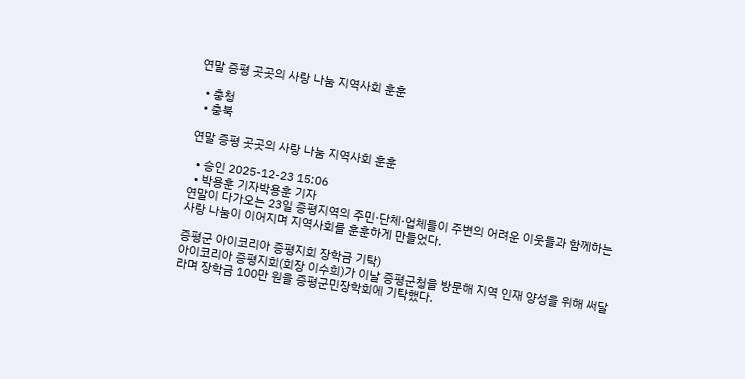연말 증평 곳곳의 사랑 나눔 지역사회 훈훈

  • 충청
  • 충북

연말 증평 곳곳의 사랑 나눔 지역사회 훈훈

  • 승인 2025-12-23 15:06
  • 박용훈 기자박용훈 기자
연말이 다가오는 23일 증평지역의 주민·단체·업체들이 주변의 어려운 이웃들과 함께하는 사랑 나눔이 이어지며 지역사회를 훈훈하게 만들었다.

증평군 아이코리아 증평지회 장학금 기탁)
아이코리아 증평지회(회장 이수희)가 이날 증평군청을 방문해 지역 인재 양성을 위해 써달라며 장학금 100만 원을 증평군민장학회에 기탁했다.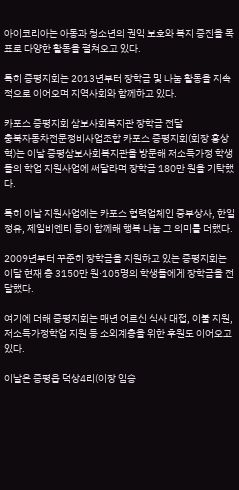아이코리아는 아동과 청소년의 권익 보호와 복지 증진을 목표로 다양한 활동을 펼쳐오고 있다.

특히 증평지회는 2013년부터 장학금 및 나눔 활동을 지속적으로 이어오며 지역사회와 함께하고 있다.

카포스 증평지회 삼보사회복지관 장학금 전달
충북자동차전문정비사업조합 카포스 증평지회(회장 홍상혁)는 이날 증평삼보사회복지관을 방문해 저소득가정 학생들의 학업 지원사업에 써달라며 장학금 180만 원을 기탁했다.

특히 이날 지원사업에는 카포스 협력업체인 중부상사, 한일정유, 제일비엔티 등이 함께해 행복 나눔 그 의미를 더했다.

2009년부터 꾸준히 장학금을 지원하고 있는 증평지회는 이달 현재 총 3150만 원·105명의 학생들에게 장학금을 전달했다.

여기에 더해 증평지회는 매년 어르신 식사 대접, 이불 지원, 저소득가정학업 지원 등 소외계층을 위한 후원도 이어오고 있다.

이날은 증평읍 덕상4리(이장 임승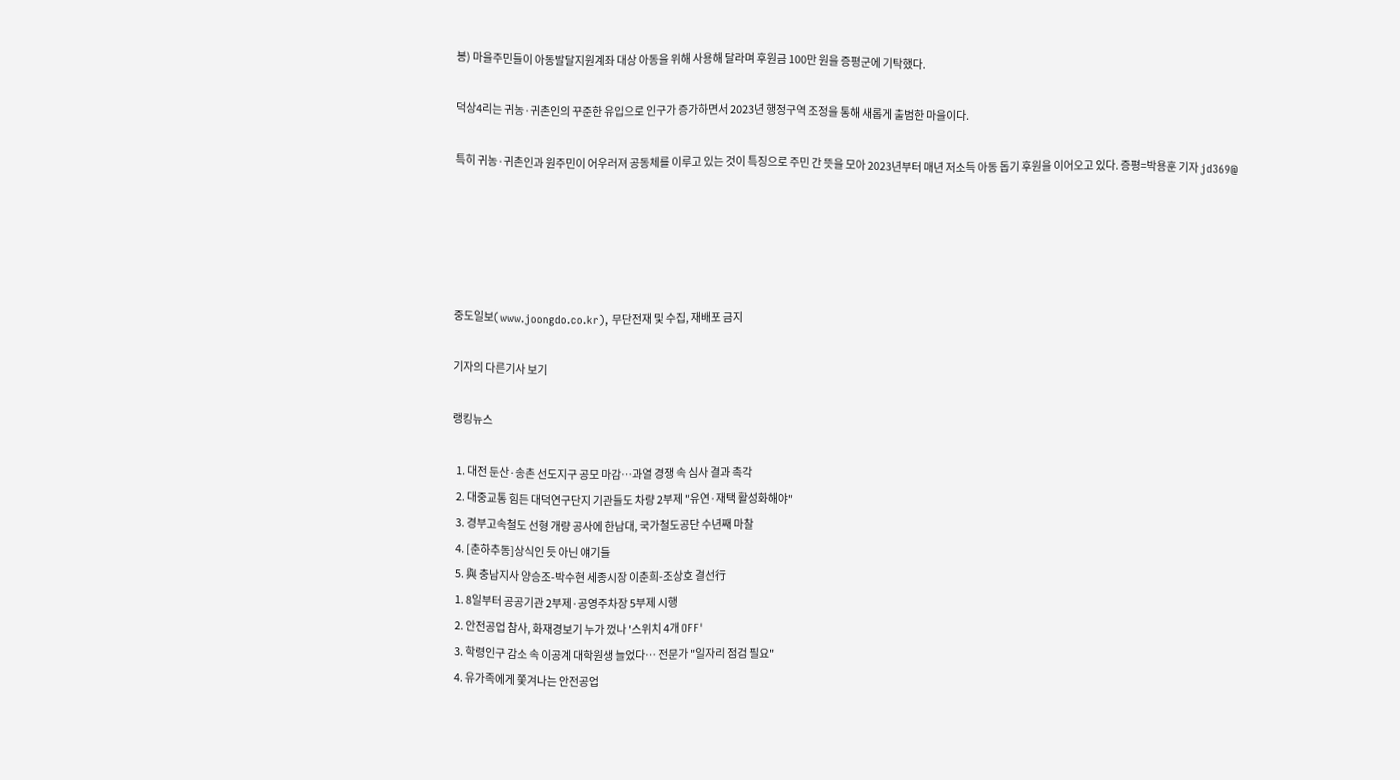봉) 마을주민들이 아동발달지원계좌 대상 아동을 위해 사용해 달라며 후원금 100만 원을 증평군에 기탁했다.

덕상4리는 귀농·귀촌인의 꾸준한 유입으로 인구가 증가하면서 2023년 행정구역 조정을 통해 새롭게 출범한 마을이다.

특히 귀농·귀촌인과 원주민이 어우러져 공동체를 이루고 있는 것이 특징으로 주민 간 뜻을 모아 2023년부터 매년 저소득 아동 돕기 후원을 이어오고 있다. 증평=박용훈 기자 jd369@





중도일보(www.joongdo.co.kr), 무단전재 및 수집, 재배포 금지

기자의 다른기사 보기

랭킹뉴스

  1. 대전 둔산·송촌 선도지구 공모 마감…과열 경쟁 속 심사 결과 촉각
  2. 대중교통 힘든 대덕연구단지 기관들도 차량 2부제 "유연·재택 활성화해야"
  3. 경부고속철도 선형 개량 공사에 한남대, 국가철도공단 수년째 마찰
  4. [춘하추동]상식인 듯 아닌 얘기들
  5. 與 충남지사 양승조-박수현 세종시장 이춘희-조상호 결선行
  1. 8일부터 공공기관 2부제·공영주차장 5부제 시행
  2. 안전공업 참사, 화재경보기 누가 껐나 '스위치 4개 OFF'
  3. 학령인구 감소 속 이공계 대학원생 늘었다… 전문가 "일자리 점검 필요"
  4. 유가족에게 쫓겨나는 안전공업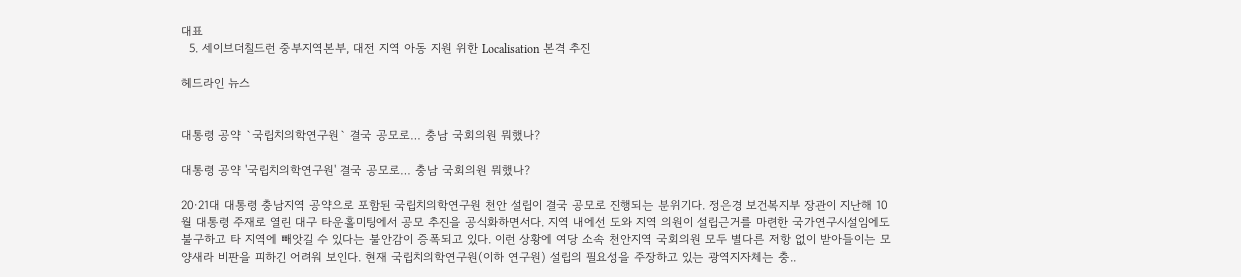대표
  5. 세이브더칠드런 중부지역본부, 대전 지역 아동 지원 위한 Localisation 본격 추진

헤드라인 뉴스


대통령 공약 `국립치의학연구원` 결국 공모로… 충남 국회의원 뭐했나?

대통령 공약 '국립치의학연구원' 결국 공모로… 충남 국회의원 뭐했나?

20·21대 대통령 충남지역 공약으로 포함된 국립치의학연구원 천안 설립이 결국 공모로 진행되는 분위기다. 정은경 보건복지부 장관이 지난해 10월 대통령 주재로 열린 대구 타운홀미팅에서 공모 추진을 공식화하면서다. 지역 내에선 도와 지역 의원이 설립근거를 마련한 국가연구시설임에도 불구하고 타 지역에 빼앗길 수 있다는 불안감이 증폭되고 있다. 이런 상황에 여당 소속 천안지역 국회의원 모두 별다른 저항 없이 받아들이는 모양새라 비판을 피하긴 어려워 보인다. 현재 국립치의학연구원(이하 연구원) 설립의 필요성을 주장하고 있는 광역지자체는 충..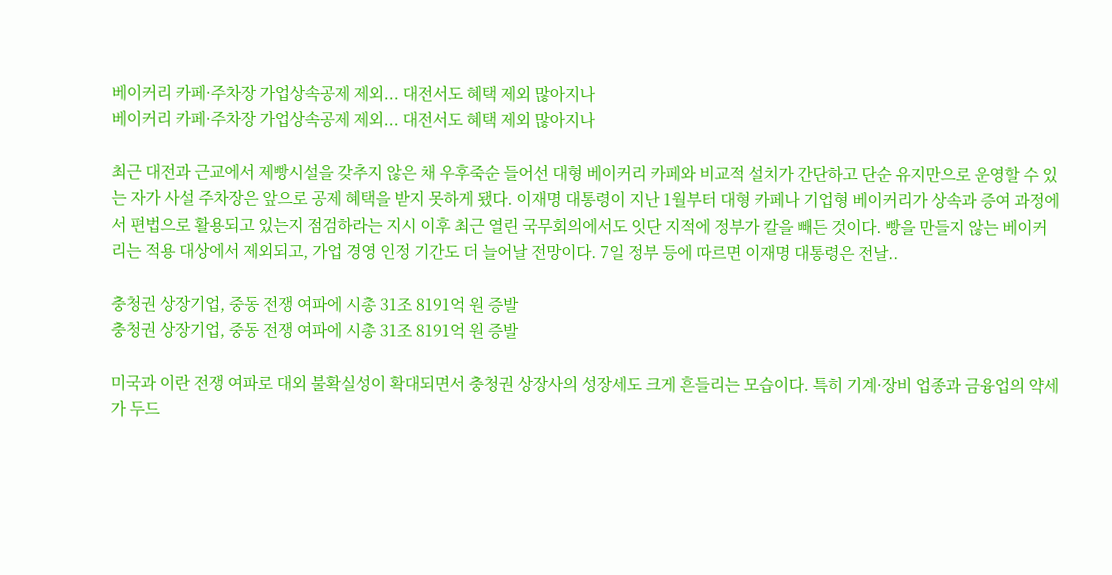베이커리 카페·주차장 가업상속공제 제외... 대전서도 혜택 제외 많아지나
베이커리 카페·주차장 가업상속공제 제외... 대전서도 혜택 제외 많아지나

최근 대전과 근교에서 제빵시설을 갖추지 않은 채 우후죽순 들어선 대형 베이커리 카페와 비교적 설치가 간단하고 단순 유지만으로 운영할 수 있는 자가 사설 주차장은 앞으로 공제 혜택을 받지 못하게 됐다. 이재명 대통령이 지난 1월부터 대형 카페나 기업형 베이커리가 상속과 증여 과정에서 편법으로 활용되고 있는지 점검하라는 지시 이후 최근 열린 국무회의에서도 잇단 지적에 정부가 칼을 빼든 것이다. 빵을 만들지 않는 베이커리는 적용 대상에서 제외되고, 가업 경영 인정 기간도 더 늘어날 전망이다. 7일 정부 등에 따르면 이재명 대통령은 전날..

충청권 상장기업, 중동 전쟁 여파에 시총 31조 8191억 원 증발
충청권 상장기업, 중동 전쟁 여파에 시총 31조 8191억 원 증발

미국과 이란 전쟁 여파로 대외 불확실성이 확대되면서 충청권 상장사의 성장세도 크게 흔들리는 모습이다. 특히 기계·장비 업종과 금융업의 약세가 두드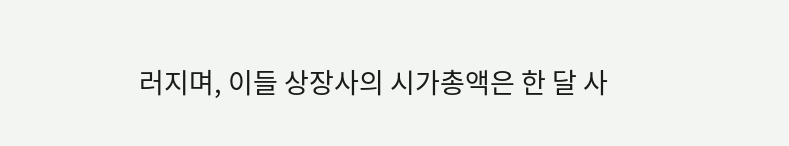러지며, 이들 상장사의 시가총액은 한 달 사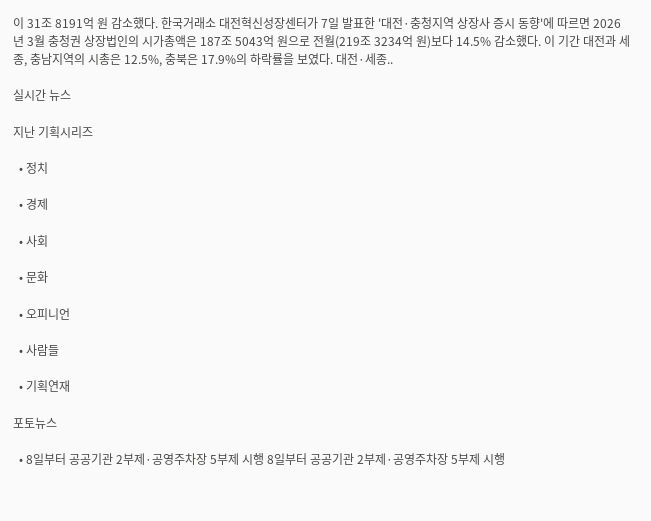이 31조 8191억 원 감소했다. 한국거래소 대전혁신성장센터가 7일 발표한 '대전·충청지역 상장사 증시 동향'에 따르면 2026년 3월 충청권 상장법인의 시가총액은 187조 5043억 원으로 전월(219조 3234억 원)보다 14.5% 감소했다. 이 기간 대전과 세종, 충남지역의 시총은 12.5%, 충북은 17.9%의 하락률을 보였다. 대전·세종..

실시간 뉴스

지난 기획시리즈

  • 정치

  • 경제

  • 사회

  • 문화

  • 오피니언

  • 사람들

  • 기획연재

포토뉴스

  • 8일부터 공공기관 2부제·공영주차장 5부제 시행 8일부터 공공기관 2부제·공영주차장 5부제 시행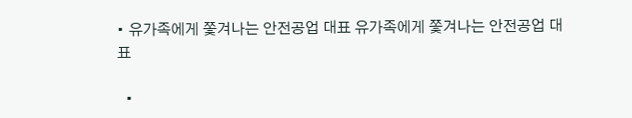• 유가족에게 쫓겨나는 안전공업 대표 유가족에게 쫓겨나는 안전공업 대표

  •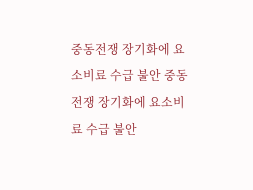중동전쟁 장기화에 요소비료 수급 불안 중동전쟁 장기화에 요소비료 수급 불안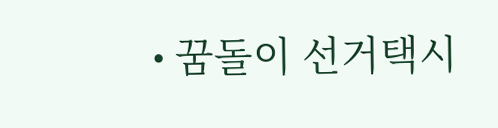• 꿈돌이 선거택시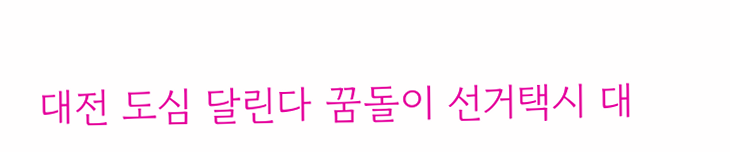대전 도심 달린다 꿈돌이 선거택시 대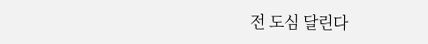전 도심 달린다